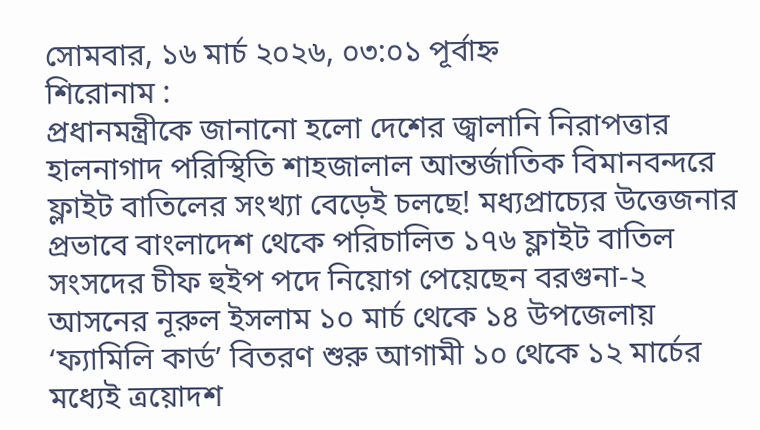সোমবার, ১৬ মার্চ ২০২৬, ০৩:০১ পূর্বাহ্ন
শিরোনাম :
প্রধানমন্ত্রীকে জানানো হলো দেশের জ্বালানি নিরাপত্তার হালনাগাদ পরিস্থিতি শাহজালাল আন্তর্জাতিক বিমানবন্দরে ফ্লাইট বাতিলের সংখ্যা বেড়েই চলছে! মধ্যপ্রাচ্যের উত্তেজনার প্রভাবে বাংলাদেশ থেকে পরিচালিত ১৭৬ ফ্লাইট বাতিল সংসদের চীফ হুইপ পদে নিয়োগ পেয়েছেন বরগুনা-২ আসনের নূরুল ইসলাম ১০ মার্চ থেকে ১৪ উপজেলায় ‘ফ্যামিলি কার্ড’ বিতরণ শুরু আগামী ১০ থেকে ১২ মার্চের মধ্যেই ত্রয়োদশ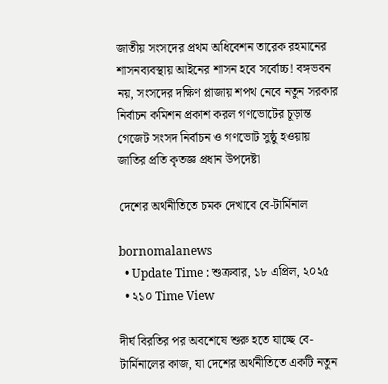জাতীয় সংসদের প্রথম অধিবেশন তারেক রহমানের শাসনব্যবস্থায় আইনের শাসন হবে সর্বোচ্চ! বঙ্গভবন নয়, সংসদের দক্ষিণ প্লাজায় শপথ নেবে নতুন সরকার নির্বাচন কমিশন প্রকাশ করল গণভোটের চূড়ান্ত গেজেট সংসদ নির্বাচন ও গণভোট সুষ্ঠু হওয়ায় জাতির প্রতি কৃতজ্ঞ প্রধান উপদেষ্টা

দেশের অর্থনীতিতে চমক দেখাবে বে-টার্মিনাল

bornomalanews
  • Update Time : শুক্রবার, ১৮ এপ্রিল, ২০২৫
  • ২১০ Time View

দীর্ঘ বিরতির পর অবশেষে শুরু হতে যাচ্ছে বে-টার্মিনালের কাজ, যা দেশের অর্থনীতিতে একটি নতুন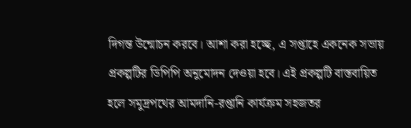দিগন্ত উন্মোচন করবে। আশা করা হচ্ছে, এ সপ্তাহে একনেক সভায় প্রকল্পটির ডিপিপি অনুমোদন দেওয়া হবে। এই প্রকল্পটি বাস্তবায়িত হলে সমুদ্রপথের আমদানি-রপ্তানি কার্যক্রম সহজতর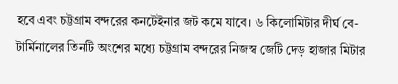হবে এবং চট্টগ্রাম বন্দরের কনটেইনার জট কমে যাবে। ৬ কিলোমিটার দীর্ঘ বে-টার্মিনালের তিনটি অংশের মধ্যে চট্টগ্রাম বন্দরের নিজস্ব জেটি দেড় হাজার মিটার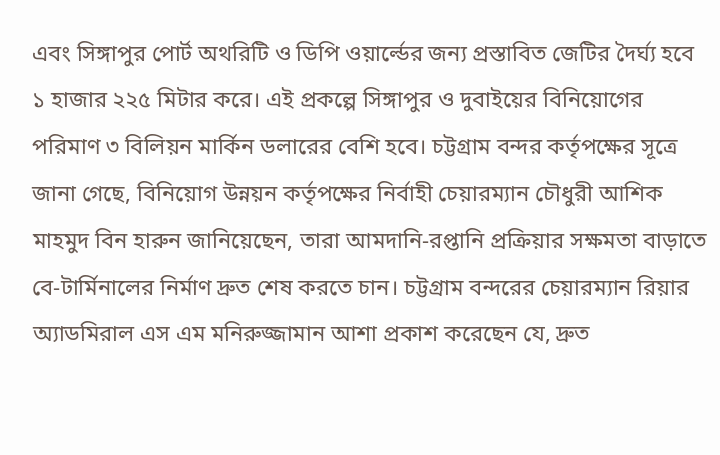এবং সিঙ্গাপুর পোর্ট অথরিটি ও ডিপি ওয়ার্ল্ডের জন্য প্রস্তাবিত জেটির দৈর্ঘ্য হবে ১ হাজার ২২৫ মিটার করে। এই প্রকল্পে সিঙ্গাপুর ও দুবাইয়ের বিনিয়োগের পরিমাণ ৩ বিলিয়ন মার্কিন ডলারের বেশি হবে। চট্টগ্রাম বন্দর কর্তৃপক্ষের সূত্রে জানা গেছে, বিনিয়োগ উন্নয়ন কর্তৃপক্ষের নির্বাহী চেয়ারম্যান চৌধুরী আশিক মাহমুদ বিন হারুন জানিয়েছেন, তারা আমদানি-রপ্তানি প্রক্রিয়ার সক্ষমতা বাড়াতে বে-টার্মিনালের নির্মাণ দ্রুত শেষ করতে চান। চট্টগ্রাম বন্দরের চেয়ারম্যান রিয়ার অ্যাডমিরাল এস এম মনিরুজ্জামান আশা প্রকাশ করেছেন যে, দ্রুত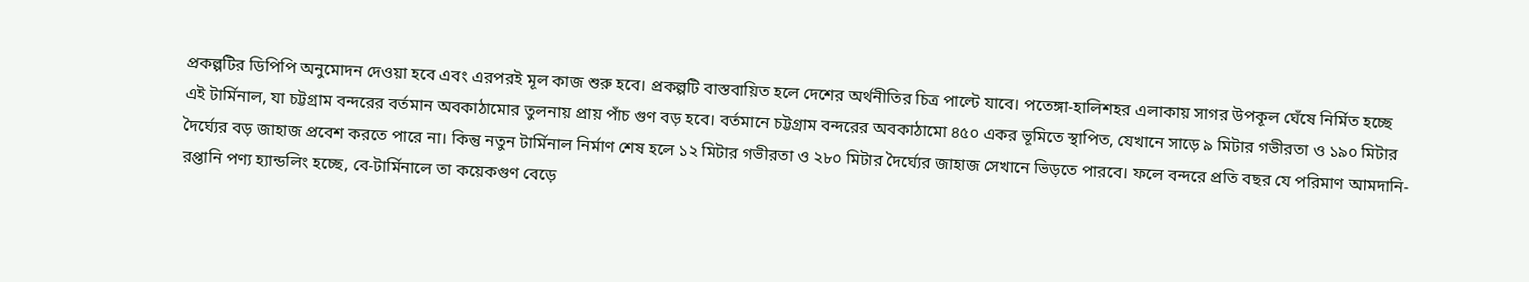প্রকল্পটির ডিপিপি অনুমোদন দেওয়া হবে এবং এরপরই মূল কাজ শুরু হবে। প্রকল্পটি বাস্তবায়িত হলে দেশের অর্থনীতির চিত্র পাল্টে যাবে। পতেঙ্গা-হালিশহর এলাকায় সাগর উপকূল ঘেঁষে নির্মিত হচ্ছে এই টার্মিনাল, যা চট্টগ্রাম বন্দরের বর্তমান অবকাঠামোর তুলনায় প্রায় পাঁচ গুণ বড় হবে। বর্তমানে চট্টগ্রাম বন্দরের অবকাঠামো ৪৫০ একর ভূমিতে স্থাপিত, যেখানে সাড়ে ৯ মিটার গভীরতা ও ১৯০ মিটার দৈর্ঘ্যের বড় জাহাজ প্রবেশ করতে পারে না। কিন্তু নতুন টার্মিনাল নির্মাণ শেষ হলে ১২ মিটার গভীরতা ও ২৮০ মিটার দৈর্ঘ্যের জাহাজ সেখানে ভিড়তে পারবে। ফলে বন্দরে প্রতি বছর যে পরিমাণ আমদানি-রপ্তানি পণ্য হ্যান্ডলিং হচ্ছে, বে-টার্মিনালে তা কয়েকগুণ বেড়ে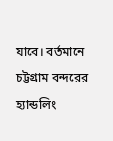যাবে। বর্তমানে চট্টগ্রাম বন্দরের হ্যান্ডলিং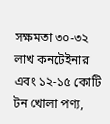সক্ষমতা ৩০-৩২ লাখ কনটেইনার এবং ১২-১৫ কোটি টন খোলা পণ্য,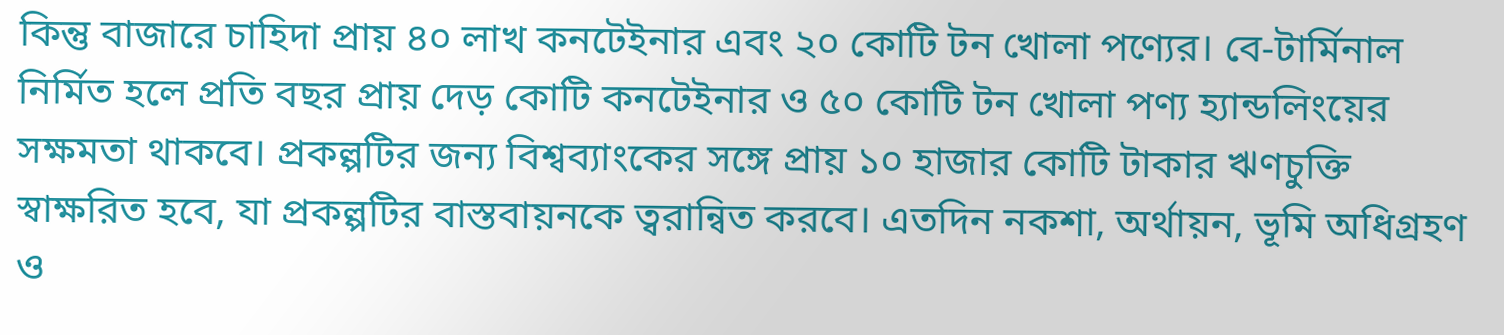কিন্তু বাজারে চাহিদা প্রায় ৪০ লাখ কনটেইনার এবং ২০ কোটি টন খোলা পণ্যের। বে-টার্মিনাল নির্মিত হলে প্রতি বছর প্রায় দেড় কোটি কনটেইনার ও ৫০ কোটি টন খোলা পণ্য হ্যান্ডলিংয়ের সক্ষমতা থাকবে। প্রকল্পটির জন্য বিশ্বব্যাংকের সঙ্গে প্রায় ১০ হাজার কোটি টাকার ঋণচুক্তি স্বাক্ষরিত হবে, যা প্রকল্পটির বাস্তবায়নকে ত্বরান্বিত করবে। এতদিন নকশা, অর্থায়ন, ভূমি অধিগ্রহণ ও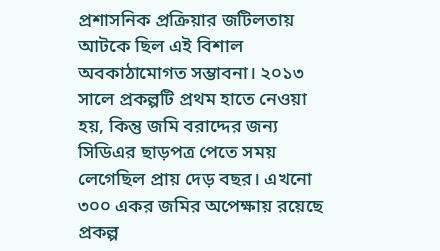প্রশাসনিক প্রক্রিয়ার জটিলতায় আটকে ছিল এই বিশাল অবকাঠামোগত সম্ভাবনা। ২০১৩ সালে প্রকল্পটি প্রথম হাতে নেওয়া হয়, কিন্তু জমি বরাদ্দের জন্য সিডিএর ছাড়পত্র পেতে সময় লেগেছিল প্রায় দেড় বছর। এখনো ৩০০ একর জমির অপেক্ষায় রয়েছে প্রকল্প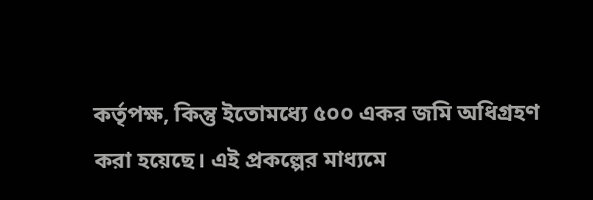কর্তৃপক্ষ, কিন্তু ইতোমধ্যে ৫০০ একর জমি অধিগ্রহণ করা হয়েছে। এই প্রকল্পের মাধ্যমে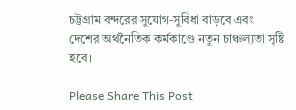চট্টগ্রাম বন্দরের সুযোগ-সুবিধা বাড়বে এবং দেশের অর্থনৈতিক কর্মকাণ্ডে নতুন চাঞ্চল্যতা সৃষ্টি হবে।

Please Share This Post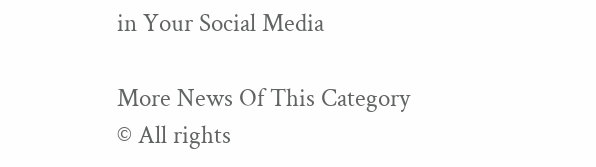in Your Social Media

More News Of This Category
© All rights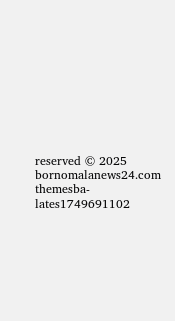reserved © 2025 bornomalanews24.com
themesba-lates1749691102